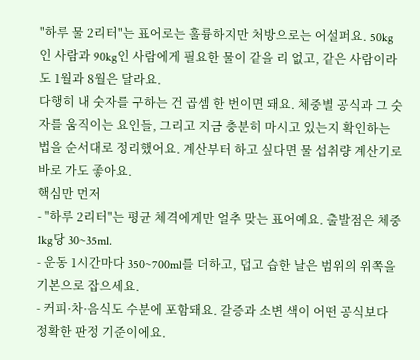"하루 물 2리터"는 표어로는 훌륭하지만 처방으로는 어설퍼요. 50kg인 사람과 90kg인 사람에게 필요한 물이 같을 리 없고, 같은 사람이라도 1월과 8월은 달라요.
다행히 내 숫자를 구하는 건 곱셈 한 번이면 돼요. 체중별 공식과 그 숫자를 움직이는 요인들, 그리고 지금 충분히 마시고 있는지 확인하는 법을 순서대로 정리했어요. 계산부터 하고 싶다면 물 섭취량 계산기로 바로 가도 좋아요.
핵심만 먼저
- "하루 2리터"는 평균 체격에게만 얼추 맞는 표어예요. 출발점은 체중 1kg당 30~35ml.
- 운동 1시간마다 350~700ml를 더하고, 덥고 습한 날은 범위의 위쪽을 기본으로 잡으세요.
- 커피·차·음식도 수분에 포함돼요. 갈증과 소변 색이 어떤 공식보다 정확한 판정 기준이에요.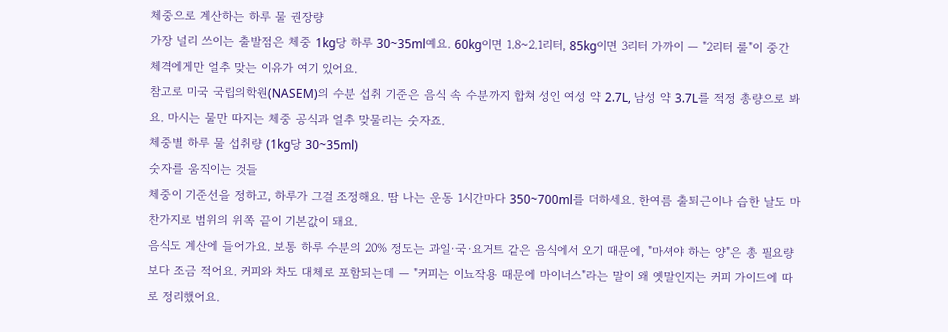체중으로 계산하는 하루 물 권장량
가장 널리 쓰이는 출발점은 체중 1kg당 하루 30~35ml예요. 60kg이면 1.8~2.1리터, 85kg이면 3리터 가까이 — "2리터 룰"이 중간 체격에게만 얼추 맞는 이유가 여기 있어요.
참고로 미국 국립의학원(NASEM)의 수분 섭취 기준은 음식 속 수분까지 합쳐 성인 여성 약 2.7L, 남성 약 3.7L를 적정 총량으로 봐요. 마시는 물만 따지는 체중 공식과 얼추 맞물리는 숫자죠.
체중별 하루 물 섭취량 (1kg당 30~35ml)
숫자를 움직이는 것들
체중이 기준선을 정하고, 하루가 그걸 조정해요. 땀 나는 운동 1시간마다 350~700ml를 더하세요. 한여름 출퇴근이나 습한 날도 마찬가지로 범위의 위쪽 끝이 기본값이 돼요.
음식도 계산에 들어가요. 보통 하루 수분의 20% 정도는 과일·국·요거트 같은 음식에서 오기 때문에, "마셔야 하는 양"은 총 필요량보다 조금 적어요. 커피와 차도 대체로 포함되는데 — "커피는 이뇨작용 때문에 마이너스"라는 말이 왜 옛말인지는 커피 가이드에 따로 정리했어요.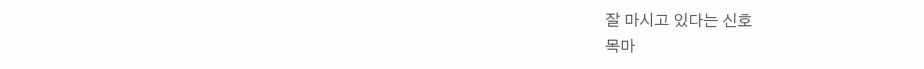잘 마시고 있다는 신호
목마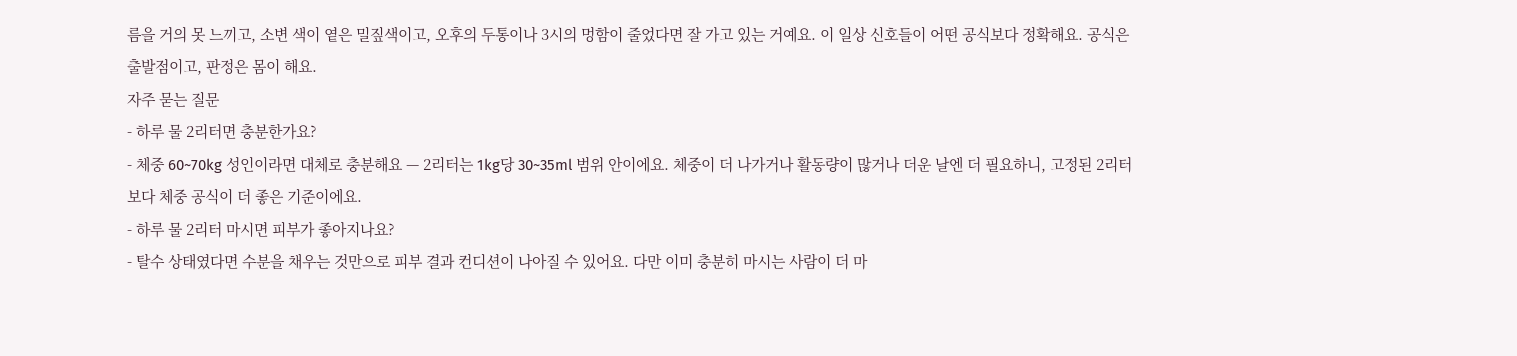름을 거의 못 느끼고, 소변 색이 옅은 밀짚색이고, 오후의 두통이나 3시의 멍함이 줄었다면 잘 가고 있는 거예요. 이 일상 신호들이 어떤 공식보다 정확해요. 공식은 출발점이고, 판정은 몸이 해요.
자주 묻는 질문
- 하루 물 2리터면 충분한가요?
- 체중 60~70kg 성인이라면 대체로 충분해요 — 2리터는 1kg당 30~35ml 범위 안이에요. 체중이 더 나가거나 활동량이 많거나 더운 날엔 더 필요하니, 고정된 2리터보다 체중 공식이 더 좋은 기준이에요.
- 하루 물 2리터 마시면 피부가 좋아지나요?
- 탈수 상태였다면 수분을 채우는 것만으로 피부 결과 컨디션이 나아질 수 있어요. 다만 이미 충분히 마시는 사람이 더 마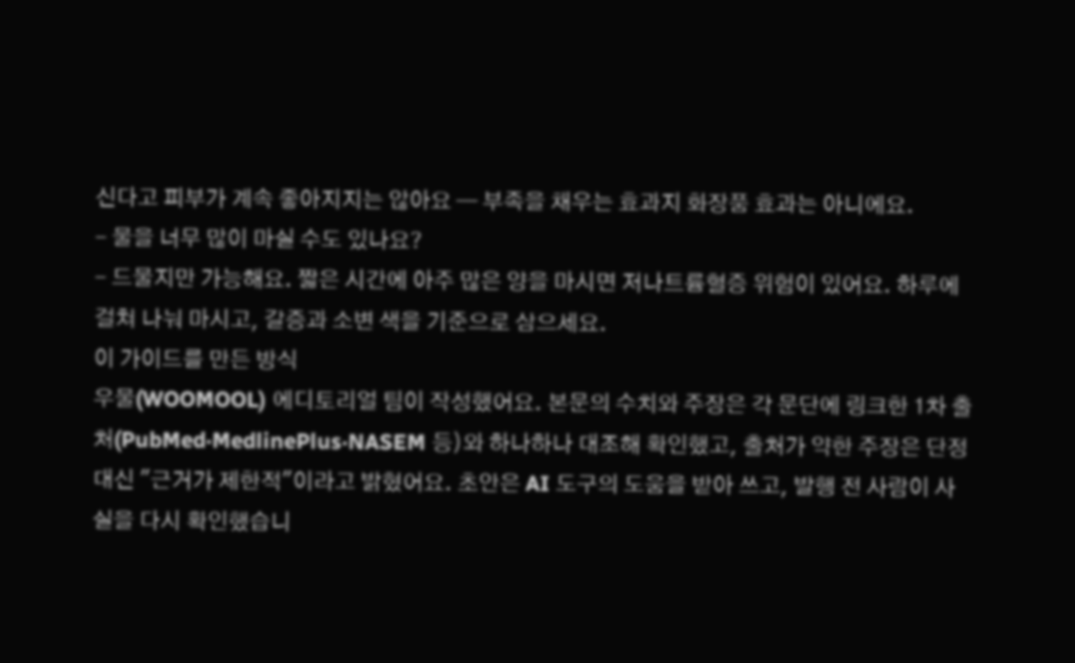신다고 피부가 계속 좋아지지는 않아요 — 부족을 채우는 효과지 화장품 효과는 아니에요.
- 물을 너무 많이 마실 수도 있나요?
- 드물지만 가능해요. 짧은 시간에 아주 많은 양을 마시면 저나트륨혈증 위험이 있어요. 하루에 걸쳐 나눠 마시고, 갈증과 소변 색을 기준으로 삼으세요.
이 가이드를 만든 방식
우물(WOOMOOL) 에디토리얼 팀이 작성했어요. 본문의 수치와 주장은 각 문단에 링크한 1차 출처(PubMed·MedlinePlus·NASEM 등)와 하나하나 대조해 확인했고, 출처가 약한 주장은 단정 대신 "근거가 제한적"이라고 밝혔어요. 초안은 AI 도구의 도움을 받아 쓰고, 발행 전 사람이 사실을 다시 확인했습니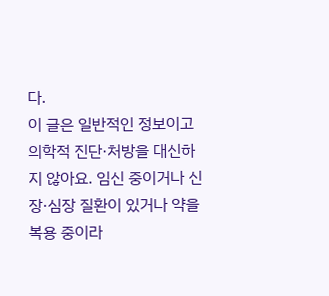다.
이 글은 일반적인 정보이고 의학적 진단·처방을 대신하지 않아요. 임신 중이거나 신장·심장 질환이 있거나 약을 복용 중이라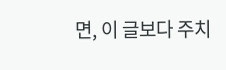면, 이 글보다 주치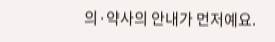의·약사의 안내가 먼저예요.